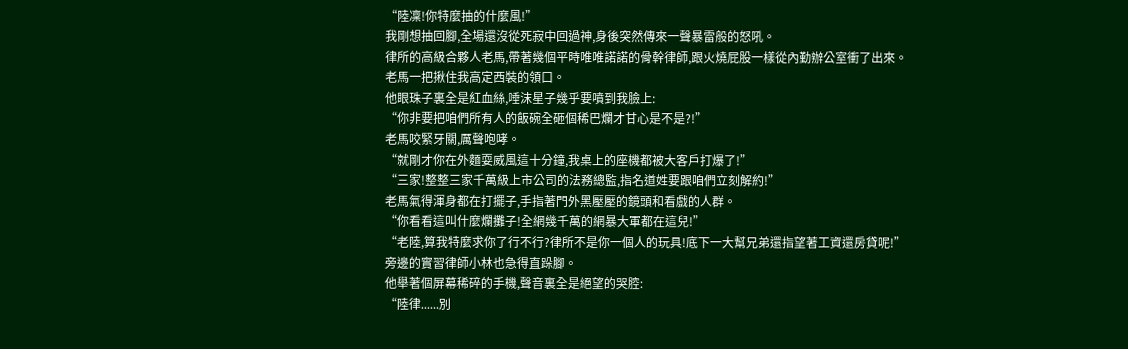“陸凜!你特麼抽的什麼風!”
我剛想抽回腳,全場還沒從死寂中回過神,身後突然傳來一聲暴雷般的怒吼。
律所的高級合夥人老馬,帶著幾個平時唯唯諾諾的骨幹律師,跟火燒屁股一樣從內勤辦公室衝了出來。
老馬一把揪住我高定西裝的領口。
他眼珠子裏全是紅血絲,唾沫星子幾乎要噴到我臉上:
“你非要把咱們所有人的飯碗全砸個稀巴爛才甘心是不是?!”
老馬咬緊牙關,厲聲咆哮。
“就剛才你在外麵耍威風這十分鐘,我桌上的座機都被大客戶打爆了!”
“三家!整整三家千萬級上市公司的法務總監,指名道姓要跟咱們立刻解約!”
老馬氣得渾身都在打擺子,手指著門外黑壓壓的鏡頭和看戲的人群。
“你看看這叫什麼爛攤子!全網幾千萬的網暴大軍都在這兒!”
“老陸,算我特麼求你了行不行?律所不是你一個人的玩具!底下一大幫兄弟還指望著工資還房貸呢!”
旁邊的實習律師小林也急得直跺腳。
他舉著個屏幕稀碎的手機,聲音裏全是絕望的哭腔:
“陸律......別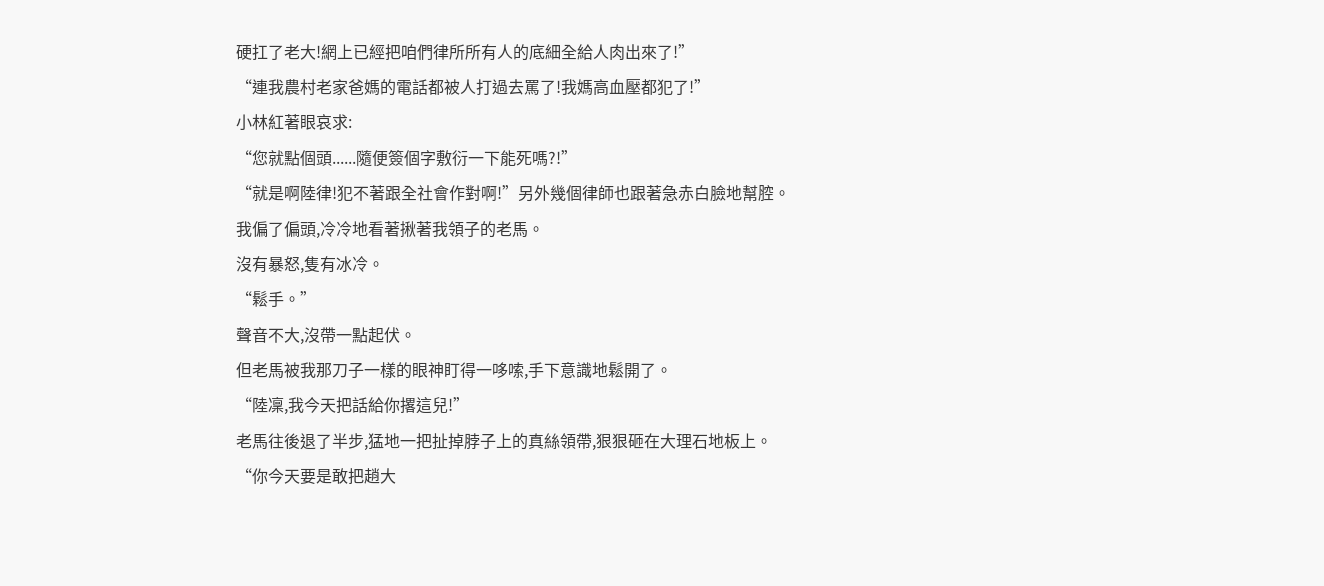硬扛了老大!網上已經把咱們律所所有人的底細全給人肉出來了!”
“連我農村老家爸媽的電話都被人打過去罵了!我媽高血壓都犯了!”
小林紅著眼哀求:
“您就點個頭......隨便簽個字敷衍一下能死嗎?!”
“就是啊陸律!犯不著跟全社會作對啊!”另外幾個律師也跟著急赤白臉地幫腔。
我偏了偏頭,冷冷地看著揪著我領子的老馬。
沒有暴怒,隻有冰冷。
“鬆手。”
聲音不大,沒帶一點起伏。
但老馬被我那刀子一樣的眼神盯得一哆嗦,手下意識地鬆開了。
“陸凜,我今天把話給你撂這兒!”
老馬往後退了半步,猛地一把扯掉脖子上的真絲領帶,狠狠砸在大理石地板上。
“你今天要是敢把趙大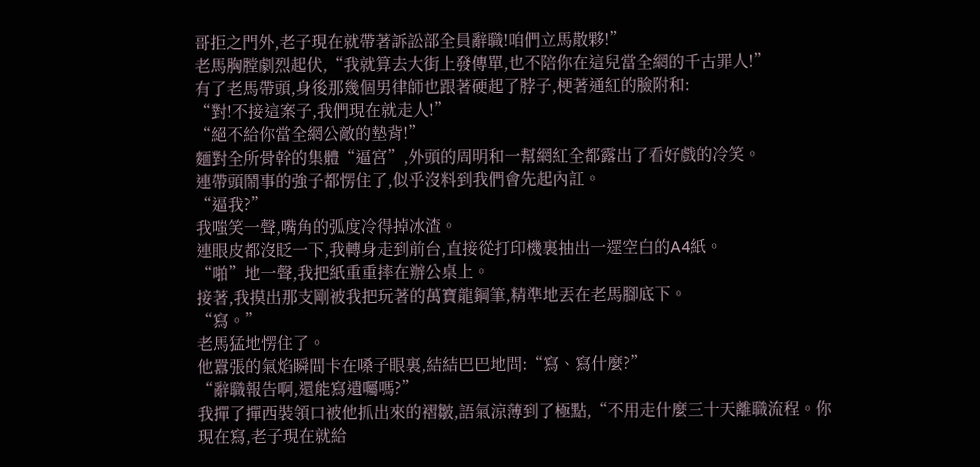哥拒之門外,老子現在就帶著訴訟部全員辭職!咱們立馬散夥!”
老馬胸膛劇烈起伏,“我就算去大街上發傳單,也不陪你在這兒當全網的千古罪人!”
有了老馬帶頭,身後那幾個男律師也跟著硬起了脖子,梗著通紅的臉附和:
“對!不接這案子,我們現在就走人!”
“絕不給你當全網公敵的墊背!”
麵對全所骨幹的集體“逼宮”,外頭的周明和一幫網紅全都露出了看好戲的冷笑。
連帶頭鬧事的強子都愣住了,似乎沒料到我們會先起內訌。
“逼我?”
我嗤笑一聲,嘴角的弧度冷得掉冰渣。
連眼皮都沒眨一下,我轉身走到前台,直接從打印機裏抽出一遝空白的A4紙。
“啪”地一聲,我把紙重重摔在辦公桌上。
接著,我摸出那支剛被我把玩著的萬寶龍鋼筆,精準地丟在老馬腳底下。
“寫。”
老馬猛地愣住了。
他囂張的氣焰瞬間卡在嗓子眼裏,結結巴巴地問:“寫、寫什麼?”
“辭職報告啊,還能寫遺囑嗎?”
我撣了撣西裝領口被他抓出來的褶皺,語氣涼薄到了極點,“不用走什麼三十天離職流程。你現在寫,老子現在就給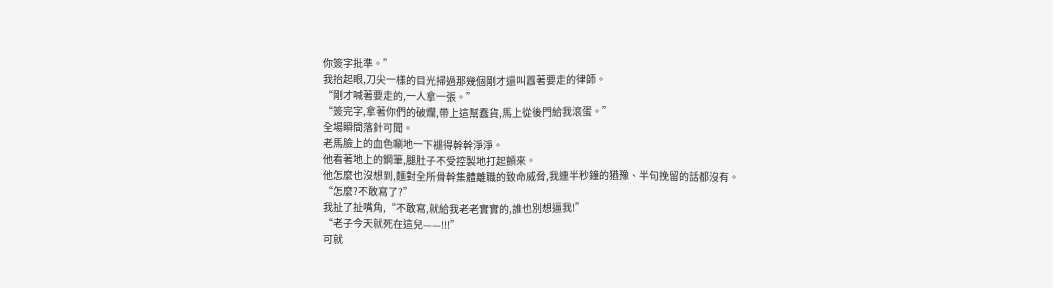你簽字批準。”
我抬起眼,刀尖一樣的目光掃過那幾個剛才還叫囂著要走的律師。
“剛才喊著要走的,一人拿一張。”
“簽完字,拿著你們的破爛,帶上這幫蠢貨,馬上從後門給我滾蛋。”
全場瞬間落針可聞。
老馬臉上的血色唰地一下褪得幹幹淨淨。
他看著地上的鋼筆,腿肚子不受控製地打起顫來。
他怎麼也沒想到,麵對全所骨幹集體離職的致命威脅,我連半秒鐘的猶豫、半句挽留的話都沒有。
“怎麼?不敢寫了?”
我扯了扯嘴角,“不敢寫,就給我老老實實的,誰也別想逼我!”
“老子今天就死在這兒——!!!”
可就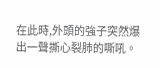在此時,外頭的強子突然爆出一聲撕心裂肺的嘶吼。